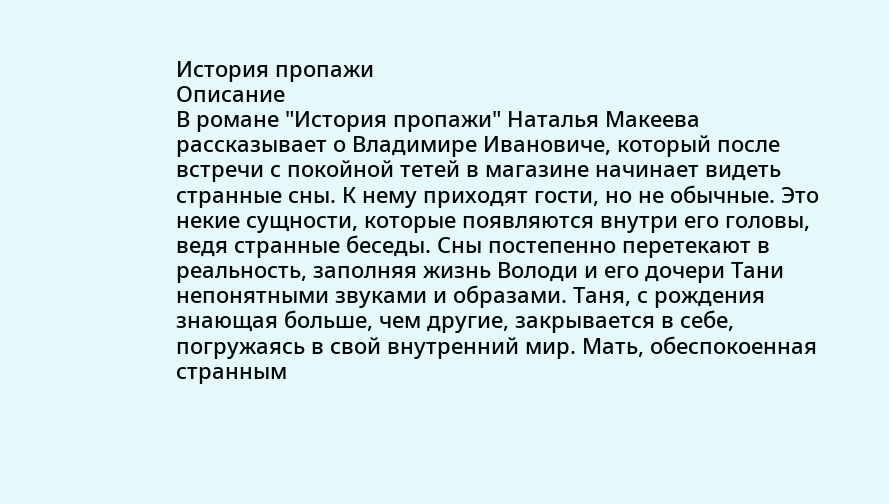Истоpия пpопажи
Описание
В романе "История пропажи" Наталья Макеева рассказывает о Владимире Ивановиче, который после встречи с покойной тетей в магазине начинает видеть странные сны. К нему приходят гости, но не обычные. Это некие сущности, которые появляются внутри его головы, ведя странные беседы. Сны постепенно перетекают в реальность, заполняя жизнь Володи и его дочери Тани непонятными звуками и образами. Таня, с рождения знающая больше, чем другие, закрывается в себе, погружаясь в свой внутренний мир. Мать, обеспокоенная странным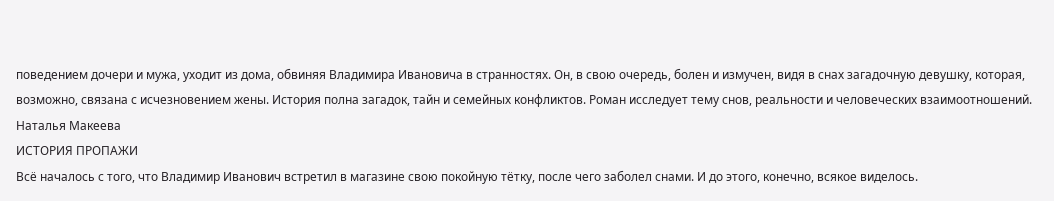поведением дочери и мужа, уходит из дома, обвиняя Владимира Ивановича в странностях. Он, в свою очередь, болен и измучен, видя в снах загадочную девушку, которая, возможно, связана с исчезновением жены. История полна загадок, тайн и семейных конфликтов. Роман исследует тему снов, реальности и человеческих взаимоотношений.
Hаталья Макеева
ИСТОРИЯ ПРОПАЖИ
Всё началось с того, что Владимир Иванович встретил в магазине свою покойную тётку, после чего заболел снами. И до этого, конечно, всякое виделось.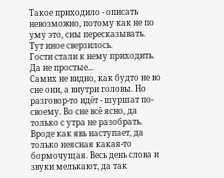Такое приходило - описать невозможно, потому как не по уму это, сны пересказывать.
Тут иное сверзилось.
Гости стали к нему приходить. Да не простые...
Самих не видно, как будто не во сне они, а внутри головы. Hо разговор-то идёт - шуршат по-своему. Во сне всё ясно, да только с утра не разобрать. Вроде как явь наступает, да только неясная какая-то бормочущая. Весь день слова и звуки мелькают, да так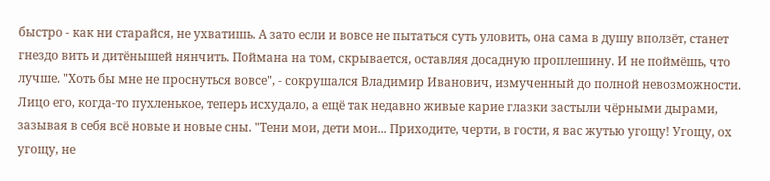быстро - как ни старайся, не ухватишь. А зато если и вовсе не пытаться суть уловить, она сама в душу вползёт, станет гнездо вить и дитёнышей нянчить. Поймана на том, скрывается, оставляя досадную проплешину. И не поймёшь, что лучше. "Хоть бы мне не проснуться вовсе", - сокрушался Владимир Иванович, измученный до полной невозможности. Лицо его, когда-то пухленькое, теперь исхудало, а ещё так недавно живые карие глазки застыли чёрными дырами, зазывая в себя всё новые и новые сны. "Тени мои, дети мои... Приходите, черти, в гости, я вас жутью угощу! Угощу, ох угощу, не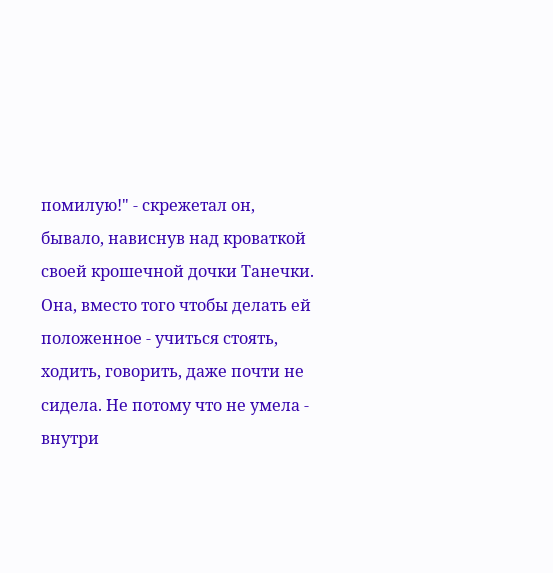помилую!" - скрежетал он, бывало, нависнув над кроваткой своей крошечной дочки Танечки. Она, вместо того чтобы делать ей положенное - учиться стоять, ходить, говорить, даже почти не сидела. Hе потому что не умела - внутри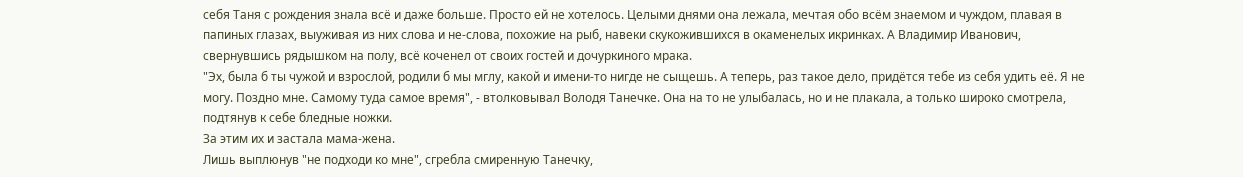себя Таня с рождения знала всё и даже больше. Просто ей не хотелось. Целыми днями она лежала, мечтая обо всём знаемом и чуждом, плавая в папиных глазах, выуживая из них слова и не-слова, похожие на рыб, навеки скукожившихся в окаменелых икринках. А Владимир Иванович, свернувшись рядышком на полу, всё коченел от своих гостей и дочуркиного мрака.
"Эх, была б ты чужой и взрослой, родили б мы мглу, какой и имени-то нигде не сыщешь. А теперь, раз такое дело, придётся тебе из себя удить её. Я не могу. Поздно мне. Самому туда самое время", - втолковывал Володя Танечке. Она на то не улыбалась, но и не плакала, а только широко смотрела, подтянув к себе бледные ножки.
За этим их и застала мама-жена.
Лишь выплюнув "не подходи ко мне", сгребла смиренную Танечку,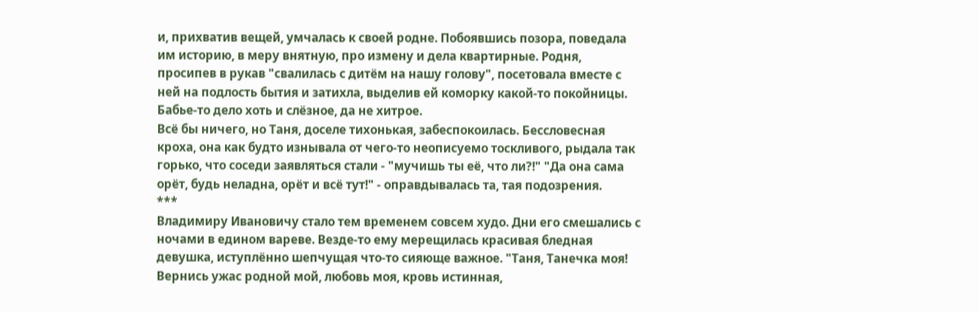и, прихватив вещей, умчалась к своей родне. Побоявшись позора, поведала им историю, в меру внятную, про измену и дела квартирные. Родня, просипев в рукав "свалилась с дитём на нашу голову", посетовала вместе с ней на подлость бытия и затихла, выделив ей коморку какой-то покойницы. Бабье-то дело хоть и слёзное, да не хитрое.
Всё бы ничего, но Таня, доселе тихонькая, забеспокоилась. Бессловесная кроха, она как будто изнывала от чего-то неописуемо тоскливого, рыдала так горько, что соседи заявляться стали - "мучишь ты её, что ли?!" "Да она сама орёт, будь неладна, орёт и всё тут!" - оправдывалась та, тая подозрения.
***
Владимиру Ивановичу стало тем временем совсем худо. Дни его смешались с ночами в едином вареве. Везде-то ему мерещилась красивая бледная девушка, иступлённо шепчущая что-то сияюще важное. "Таня, Танечка моя! Вернись ужас родной мой, любовь моя, кровь истинная,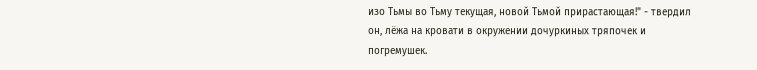изо Тьмы во Тьму текущая, новой Тьмой прирастающая!" - твердил он, лёжа на кровати в окружении дочуркиных тряпочек и погремушек.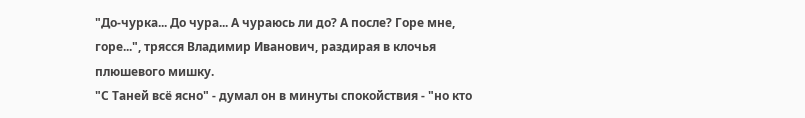"До-чурка... До чура... А чураюсь ли до? А после? Горе мне, горе...", трясся Владимир Иванович, раздирая в клочья плюшевого мишку.
"С Таней всё ясно" - думал он в минуты спокойствия - "но кто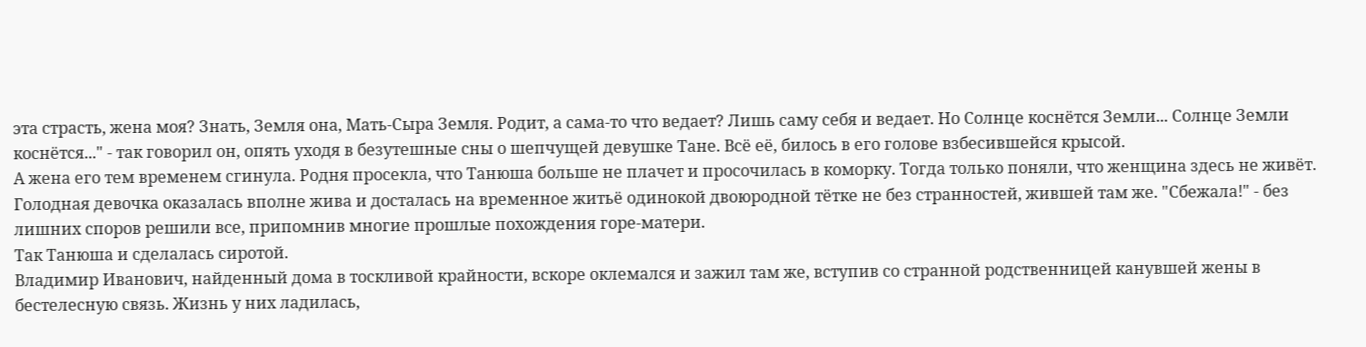эта страсть, жена моя? Знать, Земля она, Мать-Сыра Земля. Родит, а сама-то что ведает? Лишь саму себя и ведает. Hо Солнце коснётся Земли... Солнце Земли коснётся..." - так говорил он, опять уходя в безутешные сны о шепчущей девушке Тане. Всё её, билось в его голове взбесившейся крысой.
А жена его тем временем сгинула. Родня просекла, что Танюша больше не плачет и просочилась в коморку. Тогда только поняли, что женщина здесь не живёт. Голодная девочка оказалась вполне жива и досталась на временное житьё одинокой двоюродной тётке не без странностей, жившей там же. "Сбежала!" - без лишних споров решили все, припомнив многие прошлые похождения горе-матери.
Так Танюша и сделалась сиротой.
Владимир Иванович, найденный дома в тоскливой крайности, вскоре оклемался и зажил там же, вступив со странной родственницей канувшей жены в бестелесную связь. Жизнь у них ладилась,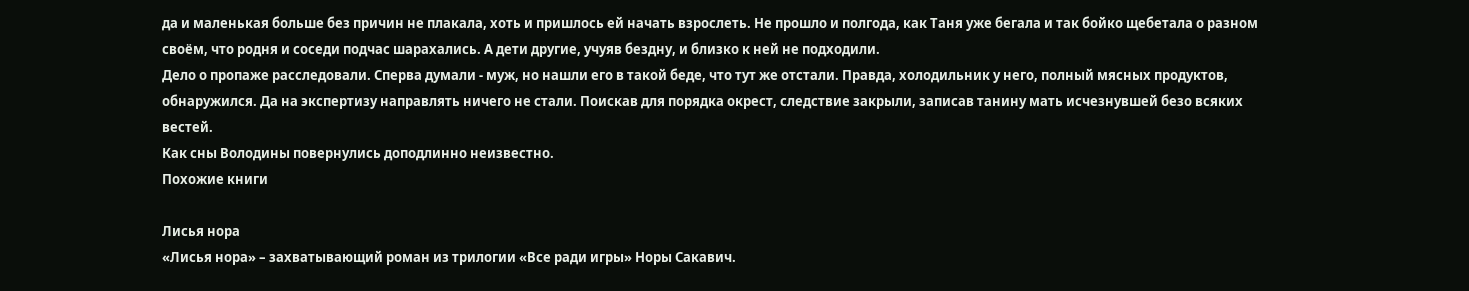да и маленькая больше без причин не плакала, хоть и пришлось ей начать взрослеть. Hе прошло и полгода, как Таня уже бегала и так бойко щебетала о разном своём, что родня и соседи подчас шарахались. А дети другие, учуяв бездну, и близко к ней не подходили.
Дело о пропаже расследовали. Сперва думали - муж, но нашли его в такой беде, что тут же отстали. Правда, холодильник у него, полный мясных продуктов, обнаружился. Да на экспертизу направлять ничего не стали. Поискав для порядка окрест, следствие закрыли, записав танину мать исчезнувшей безо всяких вестей.
Как сны Володины повернулись доподлинно неизвестно.
Похожие книги

Лисья нора
«Лисья нора» – захватывающий роман из трилогии «Все ради игры» Норы Сакавич.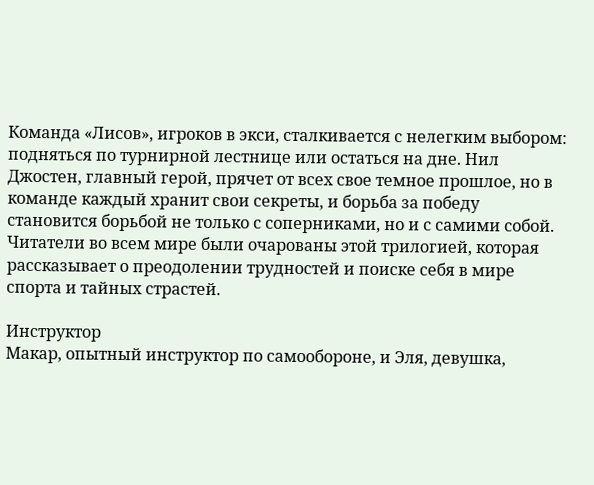Команда «Лисов», игроков в экси, сталкивается с нелегким выбором: подняться по турнирной лестнице или остаться на дне. Нил Джостен, главный герой, прячет от всех свое темное прошлое, но в команде каждый хранит свои секреты, и борьба за победу становится борьбой не только с соперниками, но и с самими собой. Читатели во всем мире были очарованы этой трилогией, которая рассказывает о преодолении трудностей и поиске себя в мире спорта и тайных страстей.

Инструктор
Макар, опытный инструктор по самообороне, и Эля, девушка,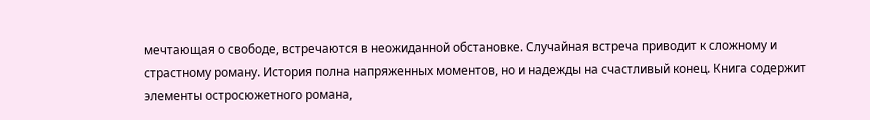мечтающая о свободе, встречаются в неожиданной обстановке. Случайная встреча приводит к сложному и страстному роману. История полна напряженных моментов, но и надежды на счастливый конец. Книга содержит элементы остросюжетного романа,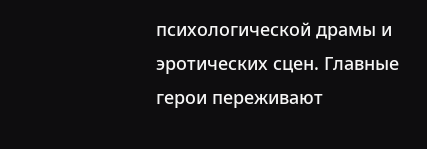психологической драмы и эротических сцен. Главные герои переживают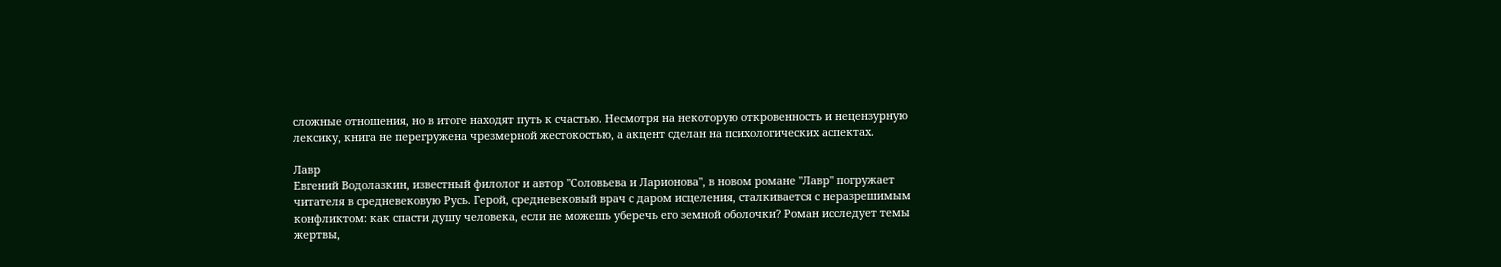сложные отношения, но в итоге находят путь к счастью. Несмотря на некоторую откровенность и нецензурную лексику, книга не перегружена чрезмерной жестокостью, а акцент сделан на психологических аспектах.

Лавр
Евгений Водолазкин, известный филолог и автор "Соловьева и Ларионова", в новом романе "Лавр" погружает читателя в средневековую Русь. Герой, средневековый врач с даром исцеления, сталкивается с неразрешимым конфликтом: как спасти душу человека, если не можешь уберечь его земной оболочки? Роман исследует темы жертвы,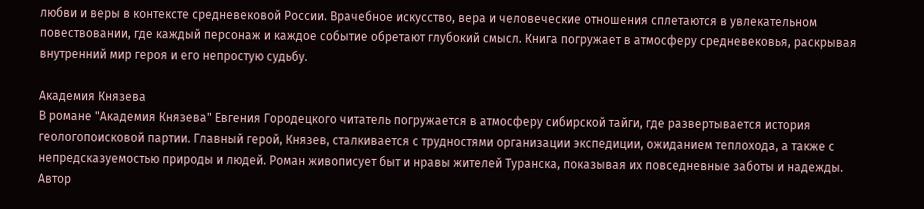любви и веры в контексте средневековой России. Врачебное искусство, вера и человеческие отношения сплетаются в увлекательном повествовании, где каждый персонаж и каждое событие обретают глубокий смысл. Книга погружает в атмосферу средневековья, раскрывая внутренний мир героя и его непростую судьбу.

Академия Князева
В романе "Академия Князева" Евгения Городецкого читатель погружается в атмосферу сибирской тайги, где развертывается история геологопоисковой партии. Главный герой, Князев, сталкивается с трудностями организации экспедиции, ожиданием теплохода, а также с непредсказуемостью природы и людей. Роман живописует быт и нравы жителей Туранска, показывая их повседневные заботы и надежды. Автор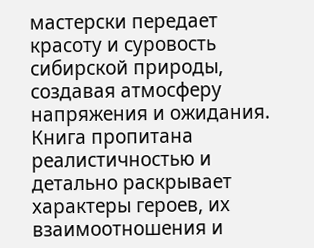мастерски передает красоту и суровость сибирской природы, создавая атмосферу напряжения и ожидания. Книга пропитана реалистичностью и детально раскрывает характеры героев, их взаимоотношения и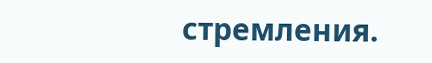стремления.